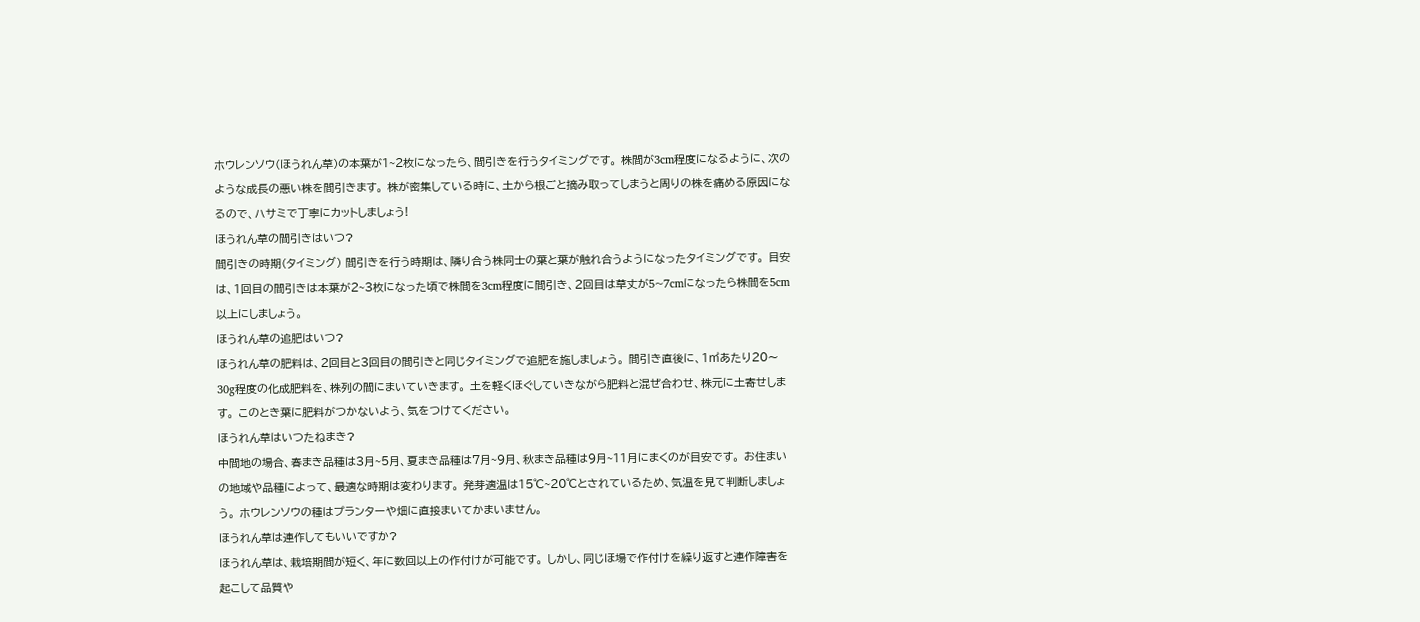ホウレンソウ(ほうれん草)の本葉が1~2枚になったら、間引きを行うタイミングです。 株間が3cm程度になるように、次のような成長の悪い株を間引きます。 株が密集している時に、土から根ごと摘み取ってしまうと周りの株を痛める原因になるので、ハサミで丁寧にカットしましょう!
ほうれん草の間引きはいつ?
間引きの時期(タイミング) 間引きを行う時期は、隣り合う株同士の葉と葉が触れ合うようになったタイミングです。 目安は、1回目の間引きは本葉が2~3枚になった頃で株間を3cm程度に間引き、2回目は草丈が5~7cmになったら株間を5cm以上にしましょう。
ほうれん草の追肥はいつ?
ほうれん草の肥料は、2回目と3回目の間引きと同じタイミングで追肥を施しましょう。 間引き直後に、1㎡あたり20〜30g程度の化成肥料を、株列の間にまいていきます。 土を軽くほぐしていきながら肥料と混ぜ合わせ、株元に土寄せします。 このとき葉に肥料がつかないよう、気をつけてください。
ほうれん草はいつたねまき?
中間地の場合、春まき品種は3月~5月、夏まき品種は7月~9月、秋まき品種は9月~11月にまくのが目安です。 お住まいの地域や品種によって、最適な時期は変わります。 発芽適温は15℃~20℃とされているため、気温を見て判断しましょう。 ホウレンソウの種はプランターや畑に直接まいてかまいません。
ほうれん草は連作してもいいですか?
ほうれん草は、栽培期間が短く、年に数回以上の作付けが可能です。 しかし、同じほ場で作付けを繰り返すと連作障害を起こして品質や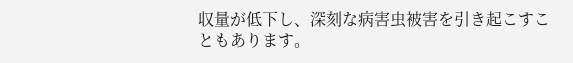収量が低下し、深刻な病害虫被害を引き起こすこともあります。